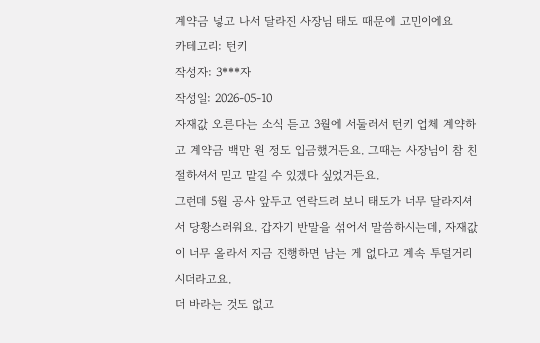계약금 넣고 나서 달라진 사장님 태도 때문에 고민이에요
카테고리: 턴키
작성자: 3***자
작성일: 2026-05-10
자재값 오른다는 소식 듣고 3월에 서둘러서 턴키 업체 계약하고 계약금 백만 원 정도 입금했거든요. 그때는 사장님이 참 친절하셔서 믿고 맡길 수 있겠다 싶었거든요.
그런데 5월 공사 앞두고 연락드려 보니 태도가 너무 달라지셔서 당황스러워요. 갑자기 반말을 섞어서 말씀하시는데, 자재값이 너무 올라서 지금 진행하면 남는 게 없다고 계속 투덜거리시더라고요.
더 바라는 것도 없고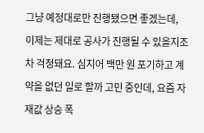그냥 예정대로만 진행됐으면 좋겠는데, 이제는 제대로 공사가 진행될 수 있을지조차 걱정돼요. 심지어 백만 원 포기하고 계약을 없던 일로 할까 고민 중인데, 요즘 자재값 상승 폭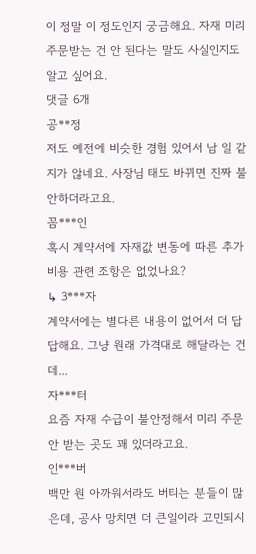이 정말 이 정도인지 궁금해요. 자재 미리 주문받는 건 안 된다는 말도 사실인지도 알고 싶어요.
댓글 6개
공**정
저도 예전에 비슷한 경험 있어서 남 일 같지가 않네요. 사장님 태도 바뀌면 진짜 불안하더라고요.
꼼***인
혹시 계약서에 자재값 변동에 따른 추가 비용 관련 조항은 없었나요?
↳ 3***자
계약서에는 별다른 내용이 없어서 더 답답해요. 그냥 원래 가격대로 해달라는 건데...
자***터
요즘 자재 수급이 불안정해서 미리 주문 안 받는 곳도 꽤 있더라고요.
인***버
백만 원 아까워서라도 버티는 분들이 많은데, 공사 망치면 더 큰일이라 고민되시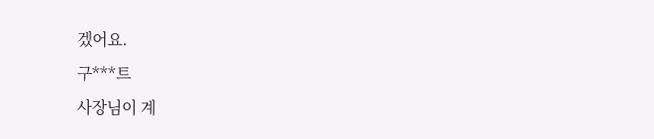겠어요.
구***트
사장님이 계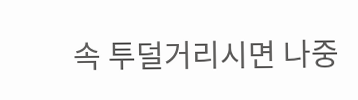속 투덜거리시면 나중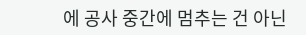에 공사 중간에 멈추는 건 아닌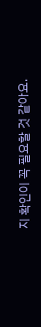지 확인이 꼭 필요할 것 같아요.